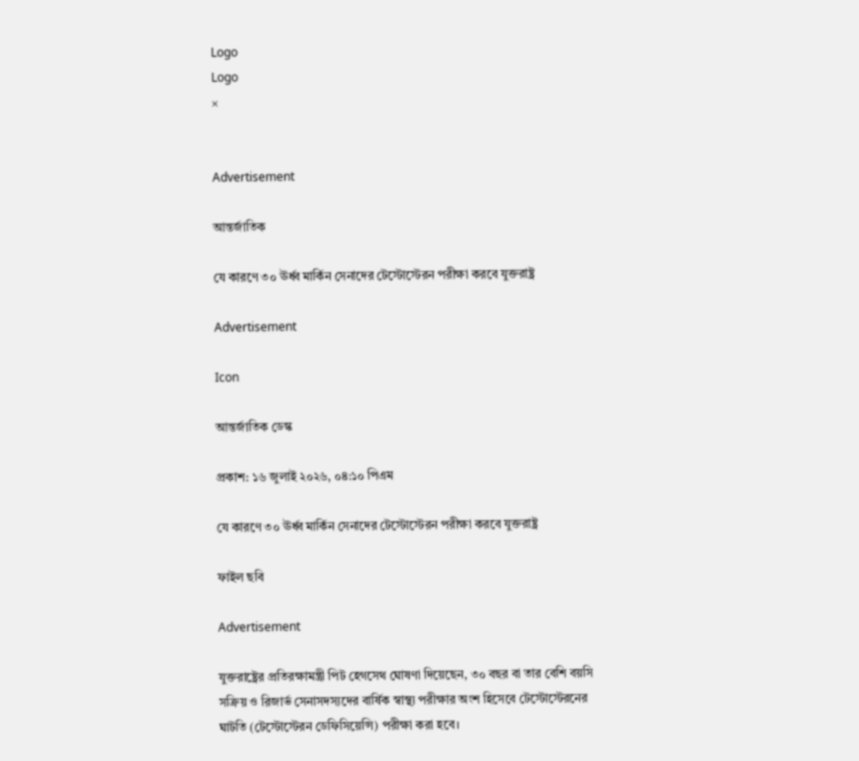Logo
Logo
×


Advertisement

আন্তর্জাতিক

যে কারণে ৩০ ঊর্ধ্ব মার্কিন সেনাদের টেস্টোস্টেরন পরীক্ষা করবে যুক্তরাষ্ট্র

Advertisement

Icon

আন্তর্জাতিক ডেস্ক

প্রকাশ: ১৬ জুলাই ২০২৬, ০৪:১০ পিএম

যে কারণে ৩০ ঊর্ধ্ব মার্কিন সেনাদের টেস্টোস্টেরন পরীক্ষা করবে যুক্তরাষ্ট্র

ফাইল ছবি

Advertisement

যুক্তরাষ্ট্রের প্রতিরক্ষামন্ত্রী পিট হেগসেথ ঘোষণা দিয়েছেন, ৩০ বছর বা তার বেশি বয়সি সক্রিয় ও রিজার্ভ সেনাসদস্যদের বার্ষিক স্বাস্থ্য পরীক্ষার অংশ হিসেবে টেস্টোস্টেরনের ঘাটতি (টেস্টোস্টেরন ডেফিসিয়েন্সি) পরীক্ষা করা হবে।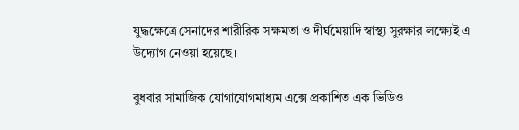যুদ্ধক্ষেত্রে সেনাদের শারীরিক সক্ষমতা ও দীর্ঘমেয়াদি স্বাস্থ্য সুরক্ষার লক্ষ্যেই এ উদ্যোগ নেওয়া হয়েছে।

বুধবার সামাজিক যোগাযোগমাধ্যম এক্সে প্রকাশিত এক ভিডিও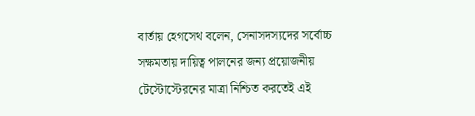বার্তায় হেগসেথ বলেন, সেনাসদস্যদের সর্বোচ্চ সক্ষমতায় দায়িত্ব পালনের জন্য প্রয়োজনীয় টেস্টোস্টেরনের মাত্রা নিশ্চিত করতেই এই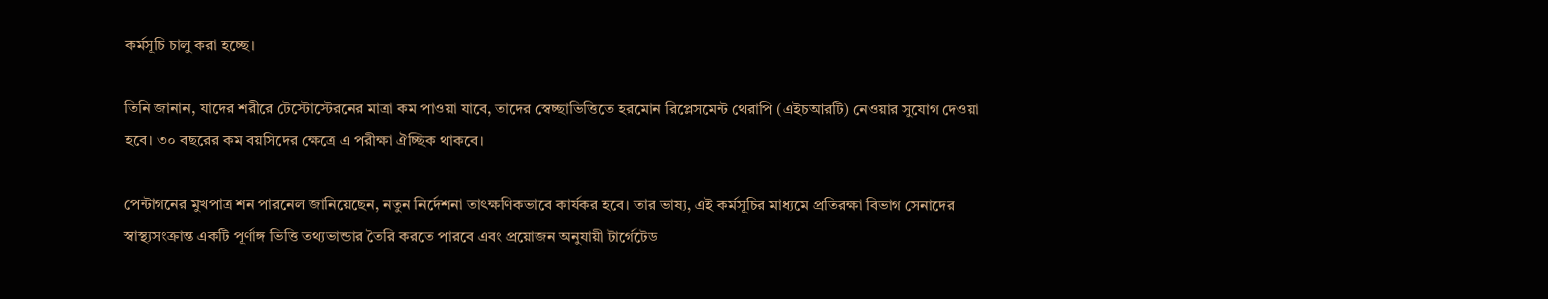কর্মসূচি চালু করা হচ্ছে।

তিনি জানান, যাদের শরীরে টেস্টোস্টেরনের মাত্রা কম পাওয়া যাবে, তাদের স্বেচ্ছাভিত্তিতে হরমোন রিপ্লেসমেন্ট থেরাপি (এইচআরটি) নেওয়ার সুযোগ দেওয়া হবে। ৩০ বছরের কম বয়সিদের ক্ষেত্রে এ পরীক্ষা ঐচ্ছিক থাকবে।

পেন্টাগনের মুখপাত্র শন পারনেল জানিয়েছেন, নতুন নির্দেশনা তাৎক্ষণিকভাবে কার্যকর হবে। তার ভাষ্য, এই কর্মসূচির মাধ্যমে প্রতিরক্ষা বিভাগ সেনাদের স্বাস্থ্যসংক্রান্ত একটি পূর্ণাঙ্গ ভিত্তি তথ্যভান্ডার তৈরি করতে পারবে এবং প্রয়োজন অনুযায়ী টার্গেটেড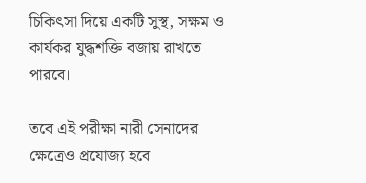চিকিৎসা দিয়ে একটি সুস্থ, সক্ষম ও কার্যকর যুদ্ধশক্তি বজায় রাখতে পারবে।

তবে এই পরীক্ষা নারী সেনাদের ক্ষেত্রেও প্রযোজ্য হবে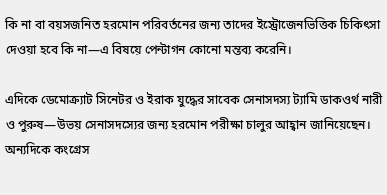কি না বা বয়সজনিত হরমোন পরিবর্তনের জন্য তাদের ইস্ট্রোজেনভিত্তিক চিকিৎসা দেওয়া হবে কি না—এ বিষয়ে পেন্টাগন কোনো মন্তব্য করেনি।

এদিকে ডেমোক্র্যাট সিনেটর ও ইরাক যুদ্ধের সাবেক সেনাসদস্য ট্যামি ডাকওর্থ নারী ও পুরুষ—উভয় সেনাসদস্যের জন্য হরমোন পরীক্ষা চালুর আহ্বান জানিয়েছেন। অন্যদিকে কংগ্রেস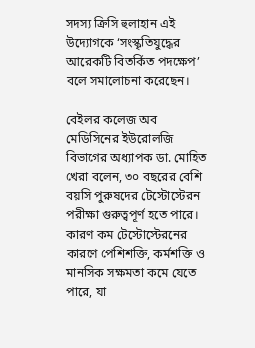সদস্য ক্রিসি হুলাহান এই উদ্যোগকে ‘সংস্কৃতিযুদ্ধের আরেকটি বিতর্কিত পদক্ষেপ’ বলে সমালোচনা করেছেন।

বেইলর কলেজ অব মেডিসিনের ইউরোলজি বিভাগের অধ্যাপক ডা. মোহিত খেরা বলেন, ৩০ বছরের বেশি বয়সি পুরুষদের টেস্টোস্টেরন পরীক্ষা গুরুত্বপূর্ণ হতে পারে। কারণ কম টেস্টোস্টেরনের কারণে পেশিশক্তি, কর্মশক্তি ও মানসিক সক্ষমতা কমে যেতে পারে, যা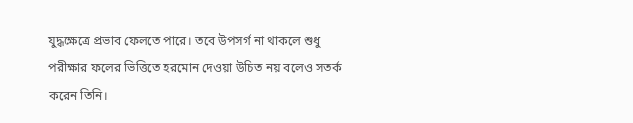যুদ্ধক্ষেত্রে প্রভাব ফেলতে পারে। তবে উপসর্গ না থাকলে শুধু পরীক্ষার ফলের ভিত্তিতে হরমোন দেওয়া উচিত নয় বলেও সতর্ক করেন তিনি।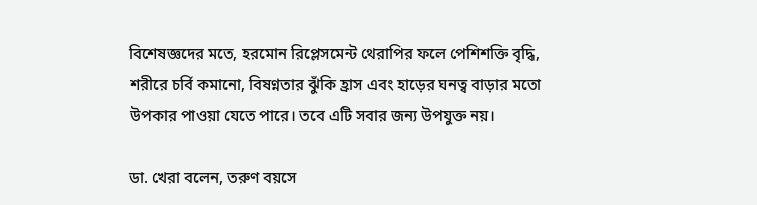বিশেষজ্ঞদের মতে, হরমোন রিপ্লেসমেন্ট থেরাপির ফলে পেশিশক্তি বৃদ্ধি, শরীরে চর্বি কমানো, বিষণ্নতার ঝুঁকি হ্রাস এবং হাড়ের ঘনত্ব বাড়ার মতো উপকার পাওয়া যেতে পারে। তবে এটি সবার জন্য উপযুক্ত নয়।

ডা. খেরা বলেন, তরুণ বয়সে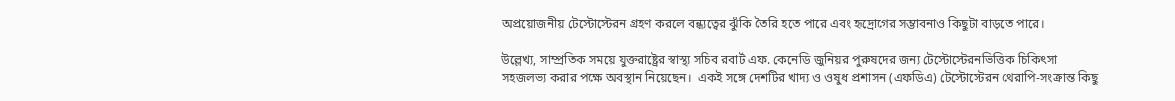অপ্রয়োজনীয় টেস্টোস্টেরন গ্রহণ করলে বন্ধ্যত্বের ঝুঁকি তৈরি হতে পারে এবং হৃদ্রোগের সম্ভাবনাও কিছুটা বাড়তে পারে।

উল্লেখ্য, সাম্প্রতিক সময়ে যুক্তরাষ্ট্রের স্বাস্থ্য সচিব রবার্ট এফ. কেনেডি জুনিয়র পুরুষদের জন্য টেস্টোস্টেরনভিত্তিক চিকিৎসা সহজলভ্য করার পক্ষে অবস্থান নিয়েছেন।  একই সঙ্গে দেশটির খাদ্য ও ওষুধ প্রশাসন (এফডিএ) টেস্টোস্টেরন থেরাপি-সংক্রান্ত কিছু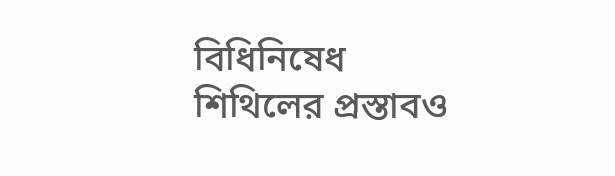বিধিনিষেধ শিথিলের প্রস্তাবও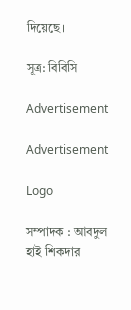দিয়েছে।

সূত্র: বিবিসি

Advertisement

Advertisement

Logo

সম্পাদক : আবদুল হাই শিকদার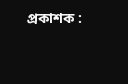প্রকাশক :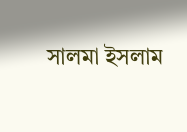সালমা ইসলাম